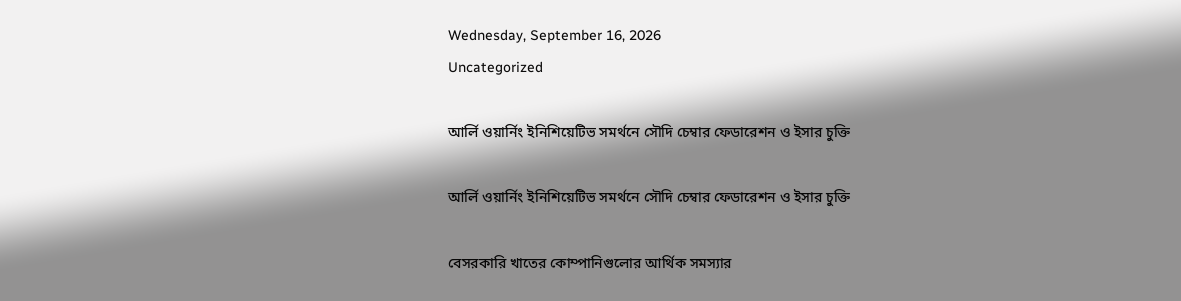Wednesday, September 16, 2026
Uncategorized

আর্লি ওয়ার্নিং ইনিশিয়েটিভ সমর্থনে সৌদি চেম্বার ফেডারেশন ও ইসার চুক্তি

আর্লি ওয়ার্নিং ইনিশিয়েটিভ সমর্থনে সৌদি চেম্বার ফেডারেশন ও ইসার চুক্তি

বেসরকারি খাতের কোম্পানিগুলোর আর্থিক সমস্যার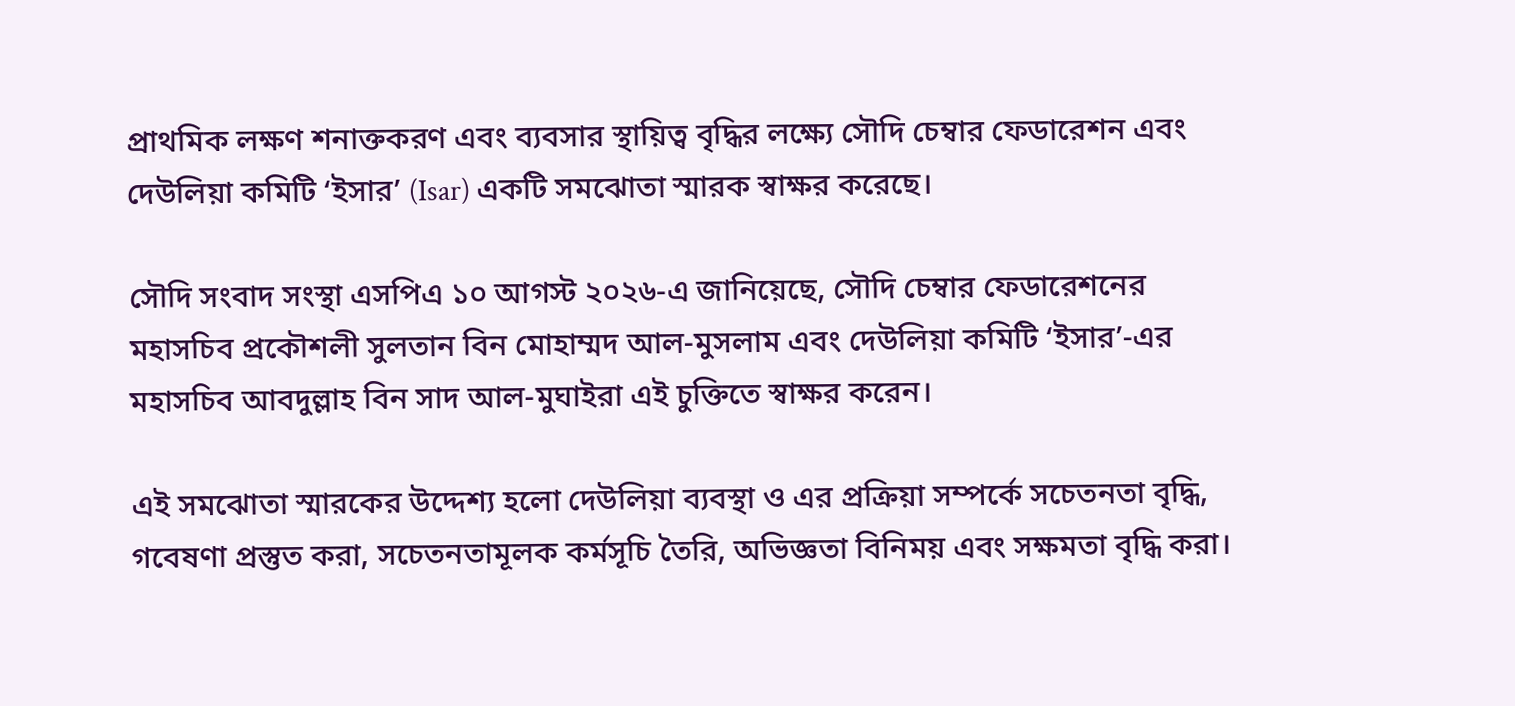প্রাথমিক লক্ষণ শনাক্তকরণ এবং ব্যবসার স্থায়িত্ব বৃদ্ধির লক্ষ্যে সৌদি চেম্বার ফেডারেশন এবং দেউলিয়া কমিটি ‘ইসার’ (Isar) একটি সমঝোতা স্মারক স্বাক্ষর করেছে।

সৌদি সংবাদ সংস্থা এসপিএ ১০ আগস্ট ২০২৬-এ জানিয়েছে, সৌদি চেম্বার ফেডারেশনের মহাসচিব প্রকৌশলী সুলতান বিন মোহাম্মদ আল-মুসলাম এবং দেউলিয়া কমিটি ‘ইসার’-এর মহাসচিব আবদুল্লাহ বিন সাদ আল-মুঘাইরা এই চুক্তিতে স্বাক্ষর করেন।

এই সমঝোতা স্মারকের উদ্দেশ্য হলো দেউলিয়া ব্যবস্থা ও এর প্রক্রিয়া সম্পর্কে সচেতনতা বৃদ্ধি, গবেষণা প্রস্তুত করা, সচেতনতামূলক কর্মসূচি তৈরি, অভিজ্ঞতা বিনিময় এবং সক্ষমতা বৃদ্ধি করা।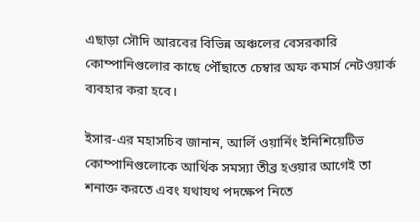এছাড়া সৌদি আরবের বিভিন্ন অঞ্চলের বেসরকারি কোম্পানিগুলোর কাছে পৌঁছাতে চেম্বার অফ কমার্স নেটওয়ার্ক ব্যবহার করা হবে।

ইসার-এর মহাসচিব জানান, আর্লি ওয়ার্নিং ইনিশিয়েটিভ কোম্পানিগুলোকে আর্থিক সমস্যা তীব্র হওয়ার আগেই তা শনাক্ত করতে এবং যথাযথ পদক্ষেপ নিতে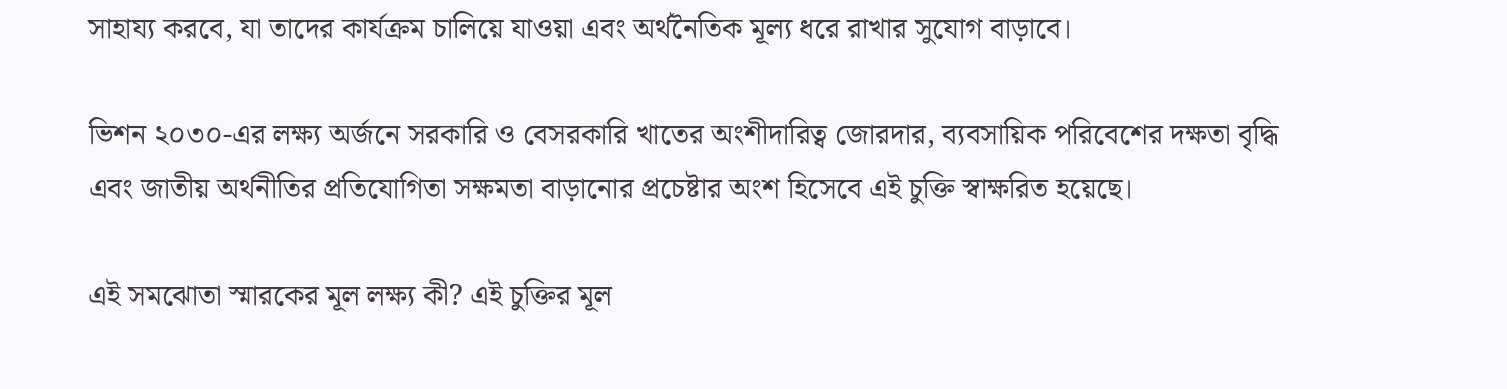সাহায্য করবে, যা তাদের কার্যক্রম চালিয়ে যাওয়া এবং অর্থনৈতিক মূল্য ধরে রাখার সুযোগ বাড়াবে।

ভিশন ২০৩০-এর লক্ষ্য অর্জনে সরকারি ও বেসরকারি খাতের অংশীদারিত্ব জোরদার, ব্যবসায়িক পরিবেশের দক্ষতা বৃদ্ধি এবং জাতীয় অর্থনীতির প্রতিযোগিতা সক্ষমতা বাড়ানোর প্রচেষ্টার অংশ হিসেবে এই চুক্তি স্বাক্ষরিত হয়েছে।

এই সমঝোতা স্মারকের মূল লক্ষ্য কী? এই চুক্তির মূল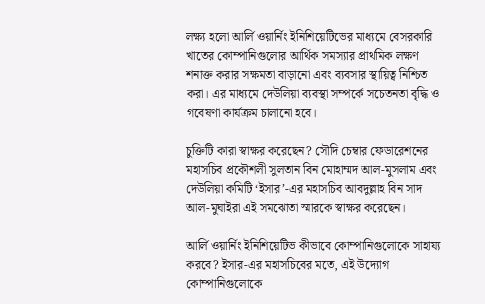লক্ষ্য হলো আর্লি ওয়ার্নিং ইনিশিয়েটিভের মাধ্যমে বেসরকারি খাতের কোম্পানিগুলোর আর্থিক সমস্যার প্রাথমিক লক্ষণ শনাক্ত করার সক্ষমতা বাড়ানো এবং ব্যবসার স্থায়িত্ব নিশ্চিত করা। এর মাধ্যমে দেউলিয়া ব্যবস্থা সম্পর্কে সচেতনতা বৃদ্ধি ও গবেষণা কার্যক্রম চালানো হবে।

চুক্তিটি কারা স্বাক্ষর করেছেন? সৌদি চেম্বার ফেডারেশনের মহাসচিব প্রকৌশলী সুলতান বিন মোহাম্মদ আল-মুসলাম এবং দেউলিয়া কমিটি ‘ইসার’-এর মহাসচিব আবদুল্লাহ বিন সাদ আল-মুঘাইরা এই সমঝোতা স্মারকে স্বাক্ষর করেছেন।

আর্লি ওয়ার্নিং ইনিশিয়েটিভ কীভাবে কোম্পানিগুলোকে সাহায্য করবে? ইসার-এর মহাসচিবের মতে, এই উদ্যোগ কোম্পানিগুলোকে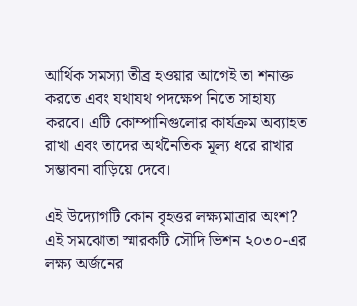আর্থিক সমস্যা তীব্র হওয়ার আগেই তা শনাক্ত করতে এবং যথাযথ পদক্ষেপ নিতে সাহায্য করবে। এটি কোম্পানিগুলোর কার্যক্রম অব্যাহত রাখা এবং তাদের অর্থনৈতিক মূল্য ধরে রাখার সম্ভাবনা বাড়িয়ে দেবে।

এই উদ্যোগটি কোন বৃহত্তর লক্ষ্যমাত্রার অংশ? এই সমঝোতা স্মারকটি সৌদি ভিশন ২০৩০-এর লক্ষ্য অর্জনের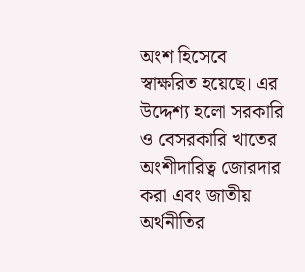অংশ হিসেবে স্বাক্ষরিত হয়েছে। এর উদ্দেশ্য হলো সরকারি ও বেসরকারি খাতের অংশীদারিত্ব জোরদার করা এবং জাতীয় অর্থনীতির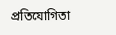প্রতিযোগিতা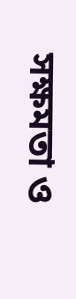সক্ষমতা ও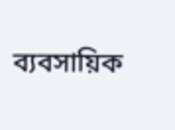ব্যবসায়িক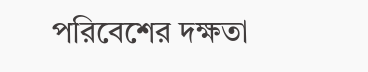পরিবেশের দক্ষতা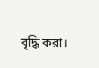বৃদ্ধি করা।